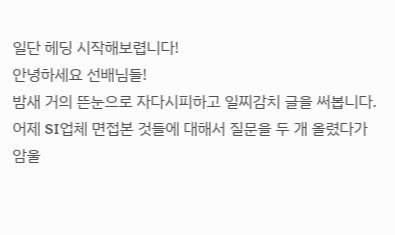일단 헤딩 시작해보렵니다!
안녕하세요 선배님들!
밤새 거의 뜬눈으로 자다시피하고 일찌감치 글을 써봅니다.
어제 SI업체 면접본 것들에 대해서 질문을 두 개 올렸다가
암울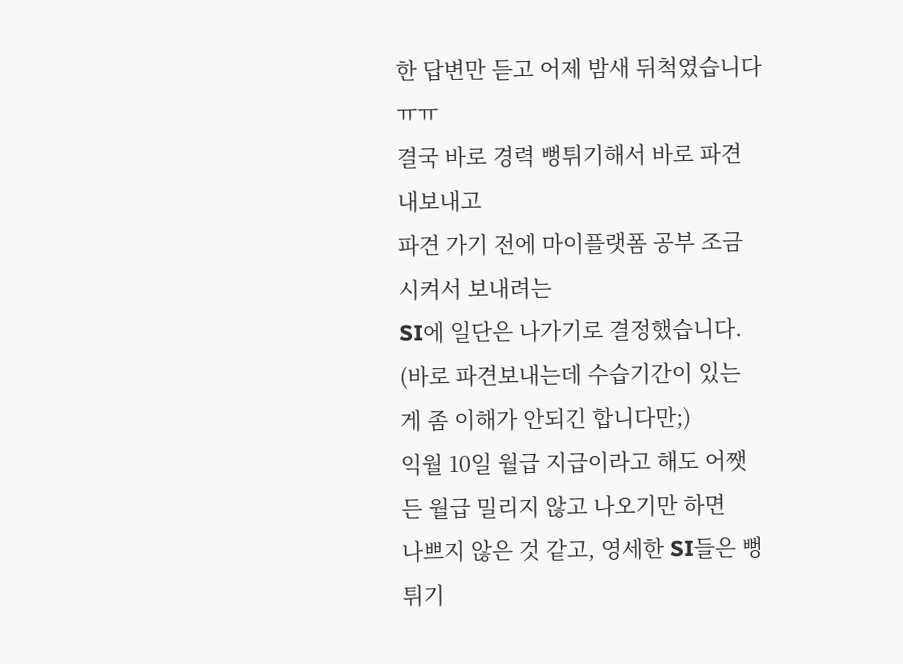한 답변만 듣고 어제 밤새 뒤척였습니다 ㅠㅠ
결국 바로 경력 뻥튀기해서 바로 파견 내보내고
파견 가기 전에 마이플랫폼 공부 조금 시켜서 보내려는
SI에 일단은 나가기로 결정했습니다.
(바로 파견보내는데 수습기간이 있는 게 좀 이해가 안되긴 합니다만;)
익월 10일 월급 지급이라고 해도 어쨋든 월급 밀리지 않고 나오기만 하면
나쁘지 않은 것 같고, 영세한 SI들은 뻥튀기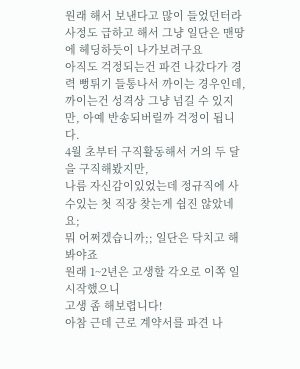원래 해서 보낸다고 많이 들었던터라
사정도 급하고 해서 그냥 일단은 맨땅에 헤딩하듯이 나가보려구요
아직도 걱정되는건 파견 나갔다가 경력 뻥튀기 들통나서 까이는 경우인데,
까이는건 성격상 그냥 넘길 수 있지만, 아예 반송되버릴까 걱정이 됩니다.
4월 초부터 구직활동해서 거의 두 달을 구직해봤지만,
나름 자신감이있었는데 정규직에 사수있는 첫 직장 찾는게 쉽진 않았네요;
뭐 어쩌겠습니까;; 일단은 닥치고 해봐야죠
원래 1~2년은 고생할 각오로 이쪽 일 시작했으니
고생 좀 해보렵니다!
아참 근데 근로 계약서를 파견 나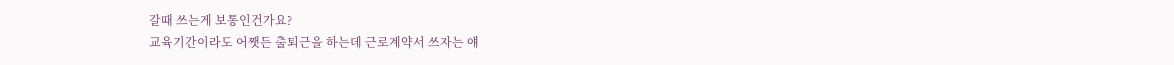갈때 쓰는게 보통인건가요?
교육기간이라도 어쨋든 출퇴근을 하는데 근로계약서 쓰자는 얘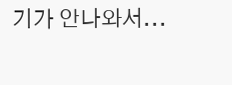기가 안나와서...